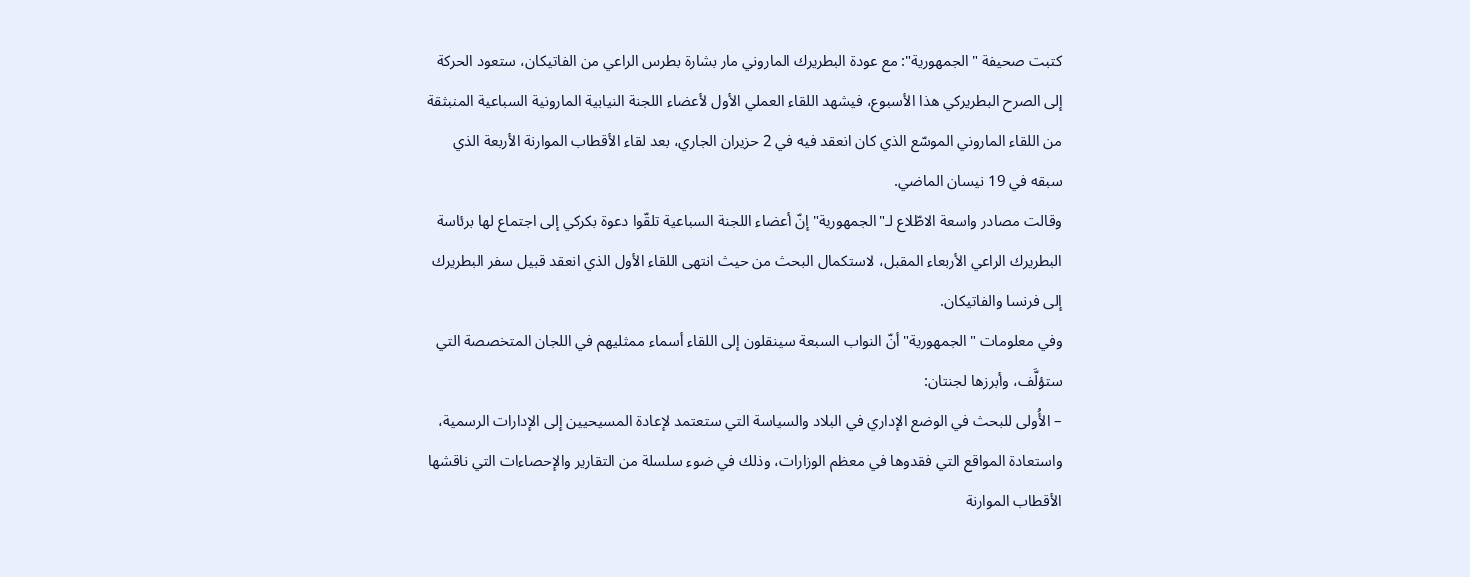كتبت صحيفة "الجمهورية": مع عودة البطريرك الماروني مار بشارة بطرس الراعي من الفاتيكان، ستعود الحركة إلى الصرح البطريركي هذا الأسبوع، فيشهد اللقاء العملي الأول لأعضاء اللجنة النيابية المارونية السباعية المنبثقة من اللقاء الماروني الموسّع الذي كان انعقد فيه في 2 حزيران الجاري، بعد لقاء الأقطاب الموارنة الأربعة الذي سبقه في 19 نيسان الماضي.
وقالت مصادر واسعة الاطّلاع لـ"الجمهورية" إنّ أعضاء اللجنة السباعية تلقّوا دعوة بكركي إلى اجتماع لها برئاسة البطريرك الراعي الأربعاء المقبل، لاستكمال البحث من حيث انتهى اللقاء الأول الذي انعقد قبيل سفر البطريرك إلى فرنسا والفاتيكان.
وفي معلومات "الجمهورية" أنّ النواب السبعة سينقلون إلى اللقاء أسماء ممثليهم في اللجان المتخصصة التي ستؤلَّف، وأبرزها لجنتان:
– الأُولى للبحث في الوضع الإداري في البلاد والسياسة التي ستعتمد لإعادة المسيحيين إلى الإدارات الرسمية، واستعادة المواقع التي فقدوها في معظم الوزارات، وذلك في ضوء سلسلة من التقارير والإحصاءات التي ناقشها الأقطاب الموارنة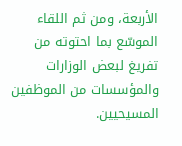الأربعة، ومن ثم اللقاء الموسّع بما احتوته من تفريغ لبعض الوزارات والمؤسسات من الموظفين المسيحيين.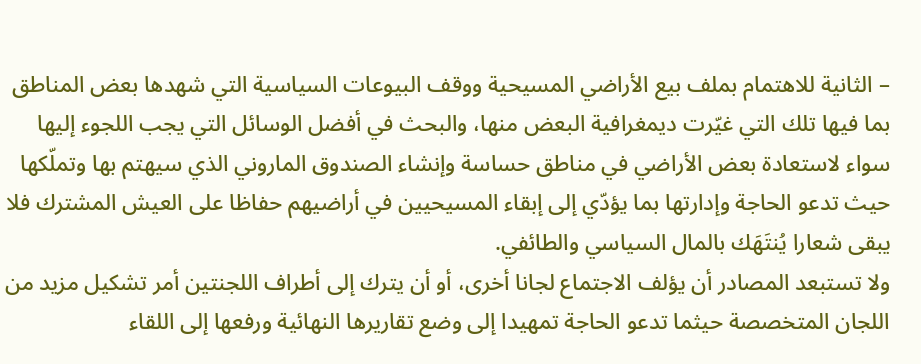– الثانية للاهتمام بملف بيع الأراضي المسيحية ووقف البيوعات السياسية التي شهدها بعض المناطق بما فيها تلك التي غيّرت ديمغرافية البعض منها، والبحث في أفضل الوسائل التي يجب اللجوء إليها سواء لاستعادة بعض الأراضي في مناطق حساسة وإنشاء الصندوق الماروني الذي سيهتم بها وتملّكها حيث تدعو الحاجة وإدارتها بما يؤدّي إلى إبقاء المسيحيين في أراضيهم حفاظا على العيش المشترك فلا يبقى شعارا يُنتَهَك بالمال السياسي والطائفي.
ولا تستبعد المصادر أن يؤلف الاجتماع لجانا أخرى، أو أن يترك إلى أطراف اللجنتين أمر تشكيل مزيد من اللجان المتخصصة حيثما تدعو الحاجة تمهيدا إلى وضع تقاريرها النهائية ورفعها إلى اللقاء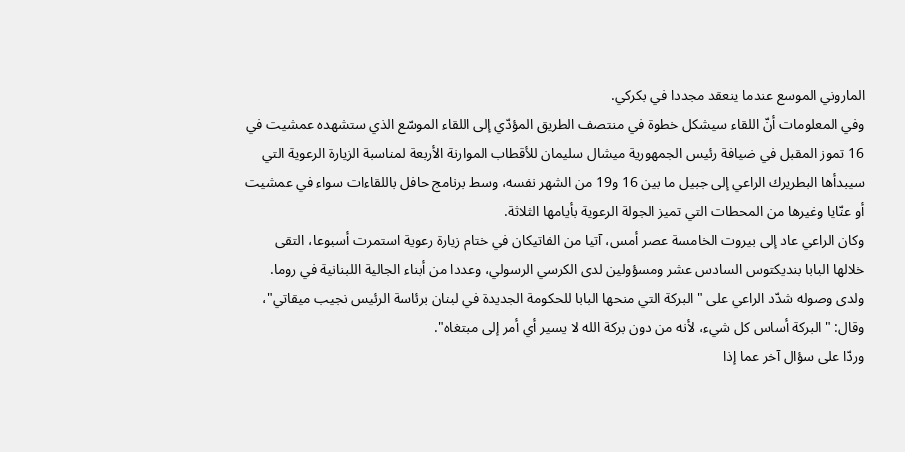الماروني الموسع عندما ينعقد مجددا في بكركي.
وفي المعلومات أنّ اللقاء سيشكل خطوة في منتصف الطريق المؤدّي إلى اللقاء الموسّع الذي ستشهده عمشيت في 16 تموز المقبل في ضيافة رئيس الجمهورية ميشال سليمان للأقطاب الموارنة الأربعة لمناسبة الزيارة الرعوية التي سيبدأها البطريرك الراعي إلى جبيل ما بين 16 و19 من الشهر نفسه، وسط برنامج حافل باللقاءات سواء في عمشيت أو عنّايا وغيرها من المحطات التي تميز الجولة الرعوية بأيامها الثلاثة.
وكان الراعي عاد إلى بيروت الخامسة عصر أمس، آتيا من الفاتيكان في ختام زيارة رعوية استمرت أسبوعا، التقى خلالها البابا بنديكتوس السادس عشر ومسؤولين لدى الكرسي الرسولي، وعددا من أبناء الجالية اللبنانية في روما.
ولدى وصوله شدّد الراعي على "البركة التي منحها البابا للحكومة الجديدة في لبنان برئاسة الرئيس نجيب ميقاتي"، وقال: "البركة أساس كل شيء، لأنه من دون بركة الله لا يسير أي أمر إلى مبتغاه".
وردّا على سؤال آخر عما إذا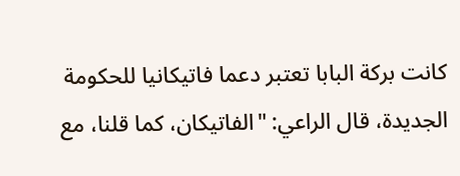كانت بركة البابا تعتبر دعما فاتيكانيا للحكومة الجديدة، قال الراعي: "الفاتيكان، كما قلنا، مع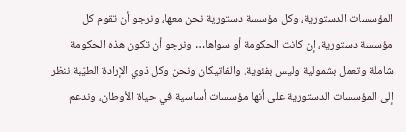المؤسسات الدستورية، وكل مؤسسة دستورية نحن معها، ونرجو أن تقوم كل مؤسسة دستورية، إن كانت الحكومة أو سواها… ونرجو أن تكون هذه الحكومة شاملة وتعمل بشمولية وليس بفئوية. والفاتيكان ونحن وكل ذوي الإرادة الطيّبة ننظر إلى المؤسسات الدستورية على أنها مؤسسات أساسية في حياة الأوطان، وندعم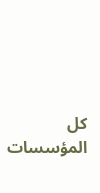كل المؤسسات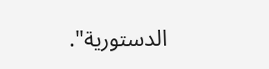الدستورية".